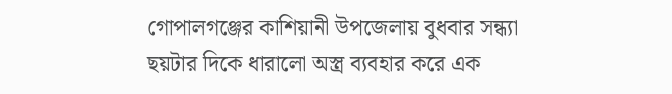গোপালগঞ্জের কাশিয়ানী উপজেলায় বুধবার সন্ধ্যা ছয়টার দিকে ধারালো অস্ত্র ব্যবহার করে এক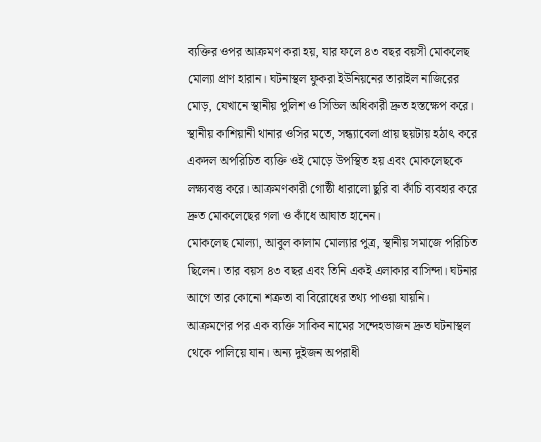ব্যক্তির ওপর আক্রমণ করা হয়, যার ফলে ৪৩ বছর বয়সী মোকলেছ মোল্যা প্রাণ হারান। ঘটনাস্থল ফুকরা ইউনিয়নের তারাইল নাজিরের মোড়, যেখানে স্থানীয় পুলিশ ও সিভিল অধিকারী দ্রুত হস্তক্ষেপ করে।
স্থানীয় কাশিয়ানী থানার ওসির মতে, সন্ধ্যাবেলা প্রায় ছয়টায় হঠাৎ করে একদল অপরিচিত ব্যক্তি ওই মোড়ে উপস্থিত হয় এবং মোকলেছকে লক্ষ্যবস্তু করে। আক্রমণকারী গোষ্ঠী ধারালো ছুরি বা কাঁচি ব্যবহার করে দ্রুত মোকলেছের গলা ও কাঁধে আঘাত হানেন।
মোকলেছ মোল্যা, আবুল কালাম মোল্যার পুত্র, স্থানীয় সমাজে পরিচিত ছিলেন। তার বয়স ৪৩ বছর এবং তিনি একই এলাকার বাসিন্দা। ঘটনার আগে তার কোনো শত্রুতা বা বিরোধের তথ্য পাওয়া যায়নি।
আক্রমণের পর এক ব্যক্তি সাকিব নামের সন্দেহভাজন দ্রুত ঘটনাস্থল থেকে পালিয়ে যান। অন্য দুইজন অপরাধী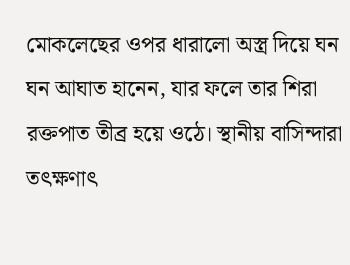মোকলেছের ওপর ধারালো অস্ত্র দিয়ে ঘন ঘন আঘাত হানেন, যার ফলে তার শিরা রক্তপাত তীব্র হয়ে ওঠে। স্থানীয় বাসিন্দারা তৎক্ষণাৎ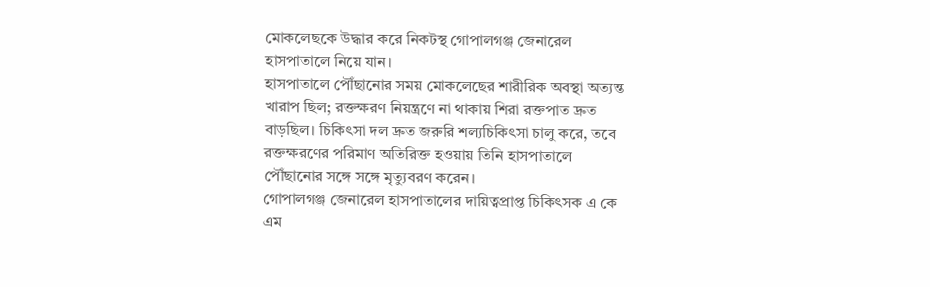মোকলেছকে উদ্ধার করে নিকটস্থ গোপালগঞ্জ জেনারেল হাসপাতালে নিয়ে যান।
হাসপাতালে পৌঁছানোর সময় মোকলেছের শারীরিক অবস্থা অত্যন্ত খারাপ ছিল; রক্তক্ষরণ নিয়ন্ত্রণে না থাকায় শিরা রক্তপাত দ্রুত বাড়ছিল। চিকিৎসা দল দ্রুত জরুরি শল্যচিকিৎসা চালু করে, তবে রক্তক্ষরণের পরিমাণ অতিরিক্ত হওয়ায় তিনি হাসপাতালে পৌঁছানোর সঙ্গে সঙ্গে মৃত্যুবরণ করেন।
গোপালগঞ্জ জেনারেল হাসপাতালের দায়িত্বপ্রাপ্ত চিকিৎসক এ কে এম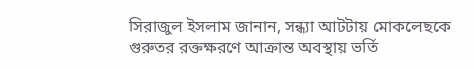সিরাজুল ইসলাম জানান, সন্ধ্যা আটটায় মোকলেছকে গুরুতর রক্তক্ষরণে আক্রান্ত অবস্থায় ভর্তি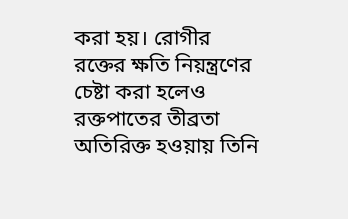করা হয়। রোগীর রক্তের ক্ষতি নিয়ন্ত্রণের চেষ্টা করা হলেও রক্তপাতের তীব্রতা অতিরিক্ত হওয়ায় তিনি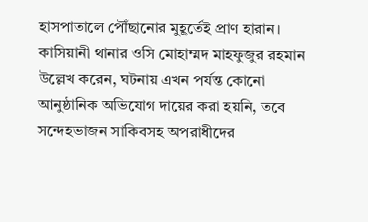হাসপাতালে পৌঁছানোর মুহূর্তেই প্রাণ হারান।
কাসিয়ানী থানার ওসি মোহাম্মদ মাহফুজুর রহমান উল্লেখ করেন, ঘটনায় এখন পর্যন্ত কোনো আনুষ্ঠানিক অভিযোগ দায়ের করা হয়নি, তবে সন্দেহভাজন সাকিবসহ অপরাধীদের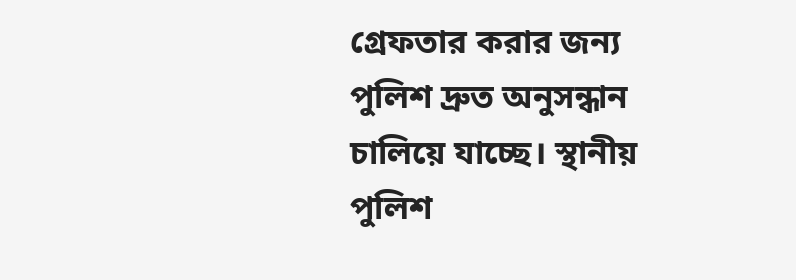গ্রেফতার করার জন্য পুলিশ দ্রুত অনুসন্ধান চালিয়ে যাচ্ছে। স্থানীয় পুলিশ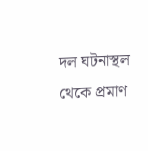দল ঘটনাস্থল থেকে প্রমাণ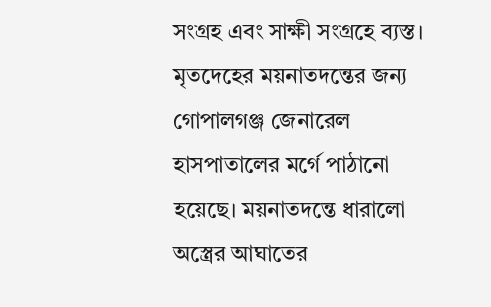সংগ্রহ এবং সাক্ষী সংগ্রহে ব্যস্ত।
মৃতদেহের ময়নাতদন্তের জন্য গোপালগঞ্জ জেনারেল হাসপাতালের মর্গে পাঠানো হয়েছে। ময়নাতদন্তে ধারালো অস্ত্রের আঘাতের